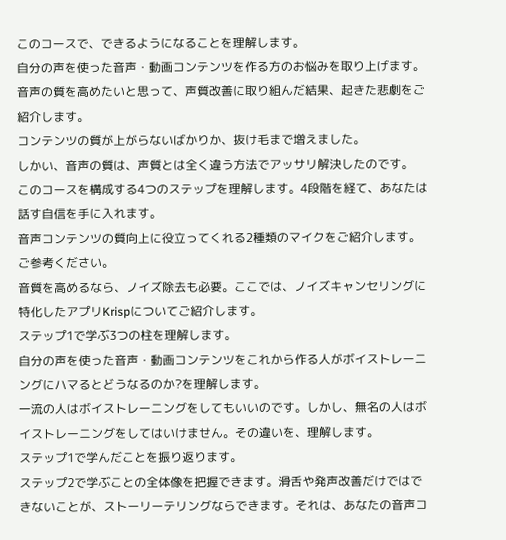このコースで、できるようになることを理解します。
自分の声を使った音声・動画コンテンツを作る方のお悩みを取り上げます。
音声の質を高めたいと思って、声質改善に取り組んだ結果、起きた悲劇をご紹介します。
コンテンツの質が上がらないばかりか、抜け毛まで増えました。
しかい、音声の質は、声質とは全く違う方法でアッサリ解決したのです。
このコースを構成する4つのステップを理解します。4段階を経て、あなたは話す自信を手に入れます。
音声コンテンツの質向上に役立ってくれる2種類のマイクをご紹介します。ご参考ください。
音質を高めるなら、ノイズ除去も必要。ここでは、ノイズキャンセリングに特化したアプリKrispについてご紹介します。
ステップ1で学ぶ3つの柱を理解します。
自分の声を使った音声・動画コンテンツをこれから作る人がボイストレーニングにハマるとどうなるのか?を理解します。
一流の人はボイストレーニングをしてもいいのです。しかし、無名の人はボイストレーニングをしてはいけません。その違いを、理解します。
ステップ1で学んだことを振り返ります。
ステップ2で学ぶことの全体像を把握できます。滑舌や発声改善だけではできないことが、ストーリーテリングならできます。それは、あなたの音声コ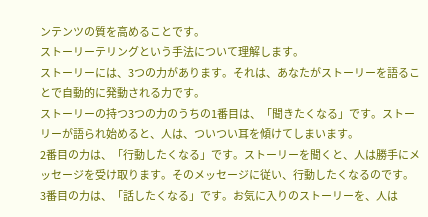ンテンツの質を高めることです。
ストーリーテリングという手法について理解します。
ストーリーには、3つの力があります。それは、あなたがストーリーを語ることで自動的に発動される力です。
ストーリーの持つ3つの力のうちの1番目は、「聞きたくなる」です。ストーリーが語られ始めると、人は、ついつい耳を傾けてしまいます。
2番目の力は、「行動したくなる」です。ストーリーを聞くと、人は勝手にメッセージを受け取ります。そのメッセージに従い、行動したくなるのです。
3番目の力は、「話したくなる」です。お気に入りのストーリーを、人は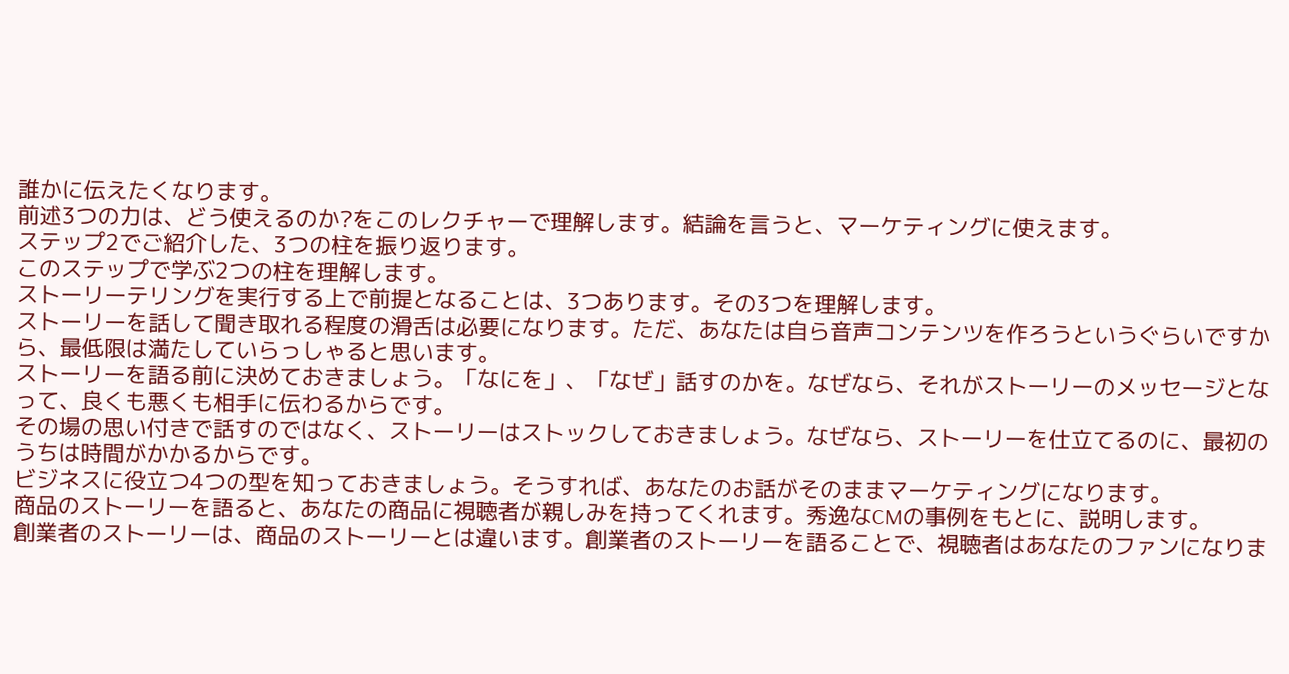誰かに伝えたくなります。
前述3つの力は、どう使えるのか?をこのレクチャーで理解します。結論を言うと、マーケティングに使えます。
ステップ2でご紹介した、3つの柱を振り返ります。
このステップで学ぶ2つの柱を理解します。
ストーリーテリングを実行する上で前提となることは、3つあります。その3つを理解します。
ストーリーを話して聞き取れる程度の滑舌は必要になります。ただ、あなたは自ら音声コンテンツを作ろうというぐらいですから、最低限は満たしていらっしゃると思います。
ストーリーを語る前に決めておきましょう。「なにを」、「なぜ」話すのかを。なぜなら、それがストーリーのメッセージとなって、良くも悪くも相手に伝わるからです。
その場の思い付きで話すのではなく、ストーリーはストックしておきましょう。なぜなら、ストーリーを仕立てるのに、最初のうちは時間がかかるからです。
ビジネスに役立つ4つの型を知っておきましょう。そうすれば、あなたのお話がそのままマーケティングになります。
商品のストーリーを語ると、あなたの商品に視聴者が親しみを持ってくれます。秀逸なCMの事例をもとに、説明します。
創業者のストーリーは、商品のストーリーとは違います。創業者のストーリーを語ることで、視聴者はあなたのファンになりま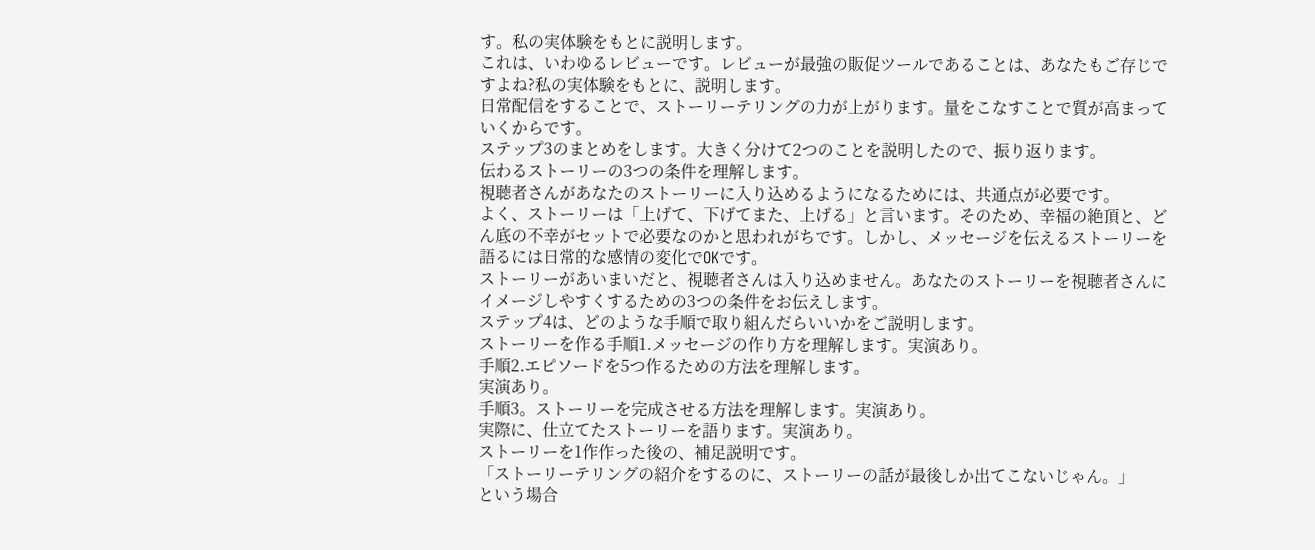す。私の実体験をもとに説明します。
これは、いわゆるレビューです。レビューが最強の販促ツールであることは、あなたもご存じですよね?私の実体験をもとに、説明します。
日常配信をすることで、ストーリーテリングの力が上がります。量をこなすことで質が高まっていくからです。
ステップ3のまとめをします。大きく分けて2つのことを説明したので、振り返ります。
伝わるストーリーの3つの条件を理解します。
視聴者さんがあなたのストーリーに入り込めるようになるためには、共通点が必要です。
よく、ストーリーは「上げて、下げてまた、上げる」と言います。そのため、幸福の絶頂と、どん底の不幸がセットで必要なのかと思われがちです。しかし、メッセージを伝えるストーリーを語るには日常的な感情の変化でOKです。
ストーリーがあいまいだと、視聴者さんは入り込めません。あなたのストーリーを視聴者さんにイメージしやすくするための3つの条件をお伝えします。
ステップ4は、どのような手順で取り組んだらいいかをご説明します。
ストーリーを作る手順1.メッセージの作り方を理解します。実演あり。
手順2.エピソードを5つ作るための方法を理解します。
実演あり。
手順3。ストーリーを完成させる方法を理解します。実演あり。
実際に、仕立てたストーリーを語ります。実演あり。
ストーリーを1作作った後の、補足説明です。
「ストーリーテリングの紹介をするのに、ストーリーの話が最後しか出てこないじゃん。」
という場合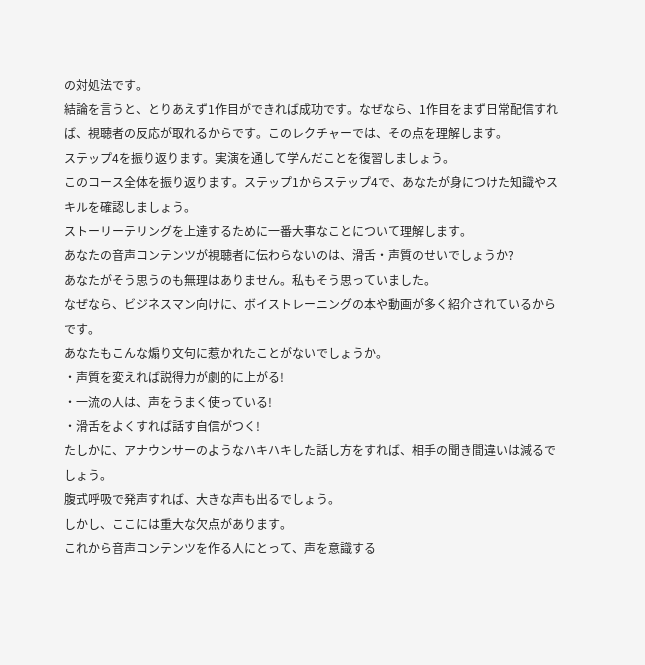の対処法です。
結論を言うと、とりあえず1作目ができれば成功です。なぜなら、1作目をまず日常配信すれば、視聴者の反応が取れるからです。このレクチャーでは、その点を理解します。
ステップ4を振り返ります。実演を通して学んだことを復習しましょう。
このコース全体を振り返ります。ステップ1からステップ4で、あなたが身につけた知識やスキルを確認しましょう。
ストーリーテリングを上達するために一番大事なことについて理解します。
あなたの音声コンテンツが視聴者に伝わらないのは、滑舌・声質のせいでしょうか?
あなたがそう思うのも無理はありません。私もそう思っていました。
なぜなら、ビジネスマン向けに、ボイストレーニングの本や動画が多く紹介されているからです。
あなたもこんな煽り文句に惹かれたことがないでしょうか。
・声質を変えれば説得力が劇的に上がる!
・一流の人は、声をうまく使っている!
・滑舌をよくすれば話す自信がつく!
たしかに、アナウンサーのようなハキハキした話し方をすれば、相手の聞き間違いは減るでしょう。
腹式呼吸で発声すれば、大きな声も出るでしょう。
しかし、ここには重大な欠点があります。
これから音声コンテンツを作る人にとって、声を意識する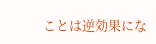ことは逆効果にな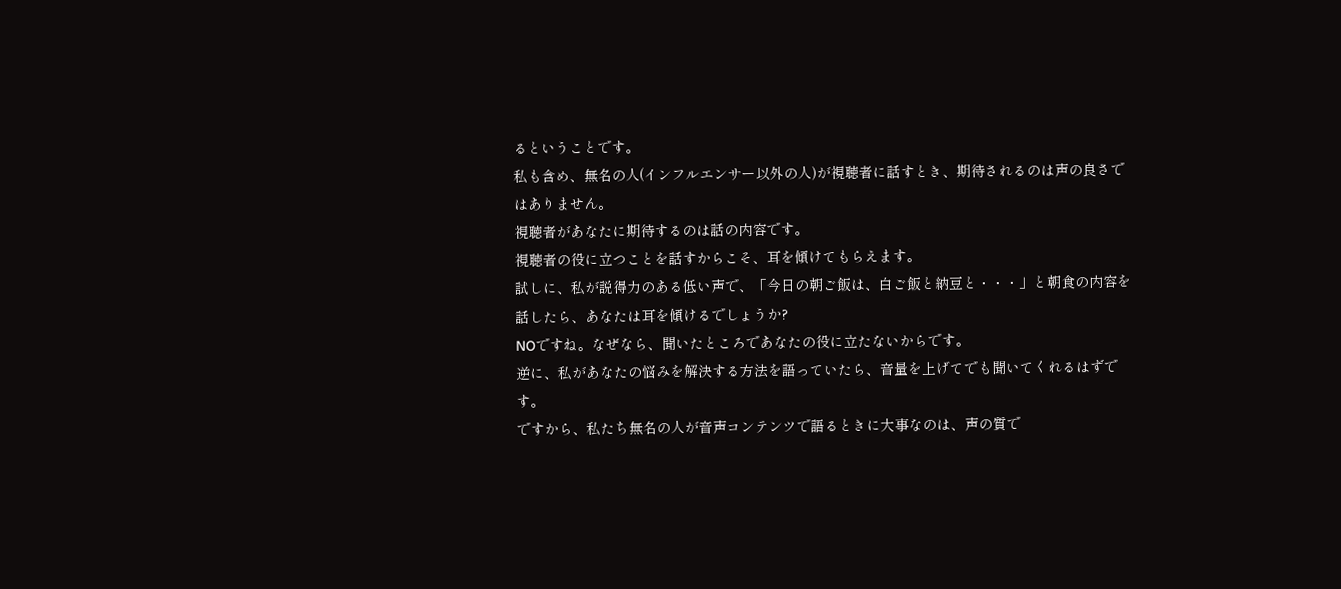るということです。
私も含め、無名の人(インフルエンサー以外の人)が視聴者に話すとき、期待されるのは声の良さではありません。
視聴者があなたに期待するのは話の内容です。
視聴者の役に立つことを話すからこそ、耳を傾けてもらえます。
試しに、私が説得力のある低い声で、「今日の朝ご飯は、白ご飯と納豆と・・・」と朝食の内容を話したら、あなたは耳を傾けるでしょうか?
NOですね。なぜなら、聞いたところであなたの役に立たないからです。
逆に、私があなたの悩みを解決する方法を語っていたら、音量を上げてでも聞いてくれるはずです。
ですから、私たち無名の人が音声コンテンツで語るときに大事なのは、声の質で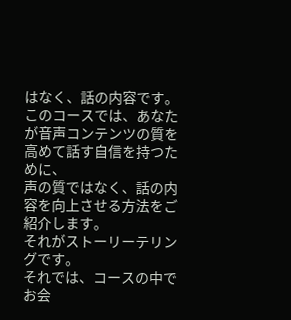はなく、話の内容です。
このコースでは、あなたが音声コンテンツの質を高めて話す自信を持つために、
声の質ではなく、話の内容を向上させる方法をご紹介します。
それがストーリーテリングです。
それでは、コースの中でお会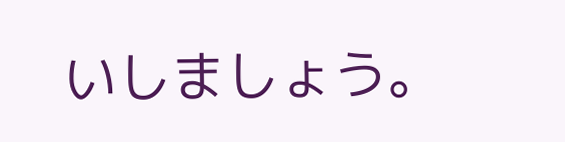いしましょう。